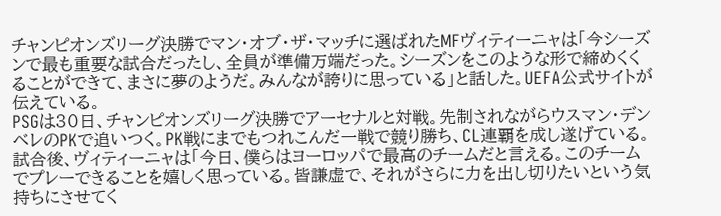チャンピオンズリーグ決勝でマン・オブ・ザ・マッチに選ばれたMFヴィティーニャは「今シーズンで最も重要な試合だったし、全員が準備万端だった。シーズンをこのような形で締めくくることができて、まさに夢のようだ。みんなが誇りに思っている」と話した。UEFA公式サイトが伝えている。
PSGは30日、チャンピオンズリーグ決勝でアーセナルと対戦。先制されながらウスマン・デンベレのPKで追いつく。PK戦にまでもつれこんだ一戦で競り勝ち、CL連覇を成し遂げている。
試合後、ヴィティーニャは「今日、僕らはヨーロッパで最高のチームだと言える。このチームでプレーできることを嬉しく思っている。皆謙虚で、それがさらに力を出し切りたいという気持ちにさせてく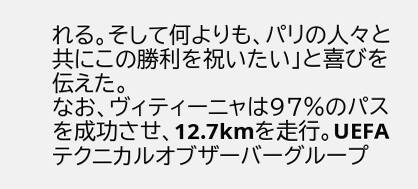れる。そして何よりも、パリの人々と共にこの勝利を祝いたい」と喜びを伝えた。
なお、ヴィティーニャは97%のパスを成功させ、12.7kmを走行。UEFAテクニカルオブザーバーグループ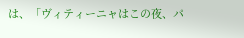は、「ヴィティーニャはこの夜、パ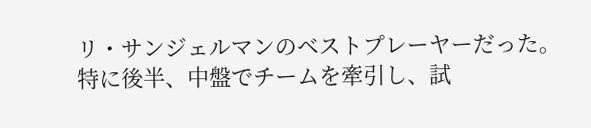リ・サンジェルマンのベストプレーヤーだった。特に後半、中盤でチームを牽引し、試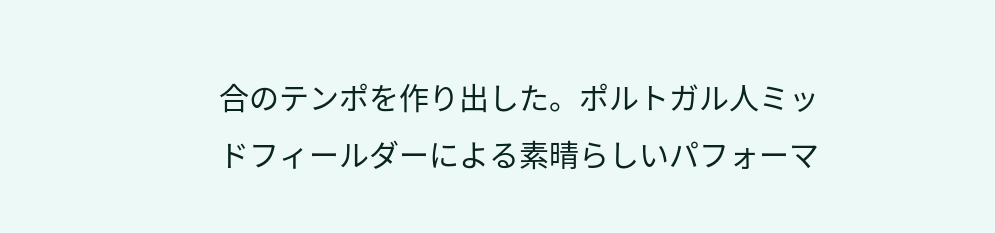合のテンポを作り出した。ポルトガル人ミッドフィールダーによる素晴らしいパフォーマ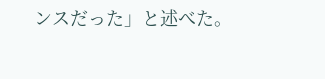ンスだった」と述べた。